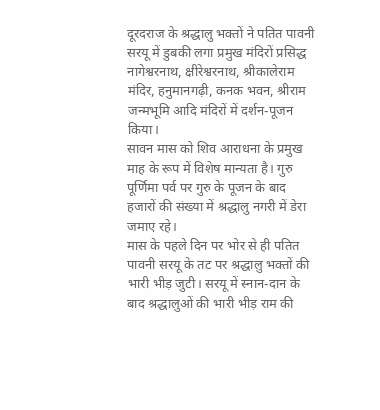दूरदराज के श्रद्धालु भक्तों ने पतित पावनी सरयू में डुबकी लगा प्रमुख मंदिरों प्रसिद्ध नागेश्वरनाथ, क्षीरेश्वरनाथ, श्रीकालेराम मंदिर, हनुमानगढ़ी, कनक भवन, श्रीराम जन्मभूमि आदि मंदिरों में दर्शन-पूजन किया।
सावन मास को शिव आराधना के प्रमुख माह के रूप में विशेष मान्यता है। गुरु पूर्णिमा पर्व पर गुरु के पूजन के बाद हजारों की संख्या में श्रद्धालु नगरी में डेरा जमाए रहे।
मास के पहले दिन पर भोर से ही पतित पावनी सरयू के तट पर श्रद्धालु भक्तों की भारी भीड़ जुटी। सरयू में स्नान-दान के बाद श्रद्धालुओं की भारी भीड़ राम की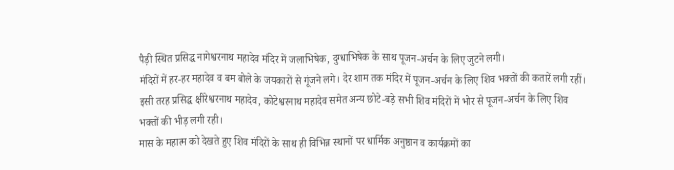पैड़ी स्थित प्रसिद्ध नागेश्वरनाथ महादेव मंदिर में जलाभिषेक, दुग्धाभिषेक के साथ पूजन-अर्चन के लिए जुटने लगी।
मंदिरों में हर-हर महादेव व बम बोले के जयकारों से गूंजने लगे। देर शाम तक मंदिर में पूजन-अर्चन के लिए शिव भक्तों की कतारें लगी रहीं। इसी तरह प्रसिद्ध क्षीरेश्वरनाथ महादेव, कोटेश्वरनाथ महादेव समेत अन्य छोटे-बड़े सभी शिव मंदिरों में भोर से पूजन-अर्चन के लिए शिव भक्तों की भीड़ लगी रही।
मास के महात्म को देखते हुए शिव मंदिरों के साथ ही विभिन्न स्थानों पर धार्मिक अनुष्ठान व कार्यक्रमों का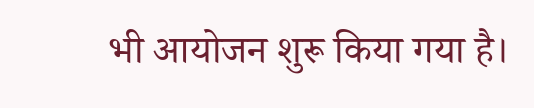भी आयोजन शुरू किया गया है।